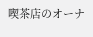喫茶店のオーナ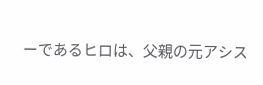ーであるヒロは、父親の元アシス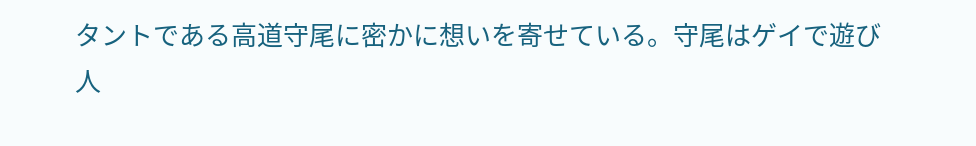タントである高道守尾に密かに想いを寄せている。守尾はゲイで遊び人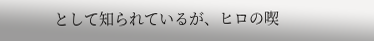として知られているが、ヒロの喫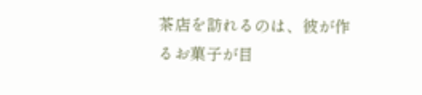茶店を訪れるのは、彼が作るお菓子が目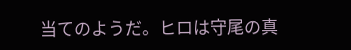当てのようだ。ヒロは守尾の真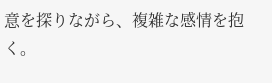意を探りながら、複雑な感情を抱く。